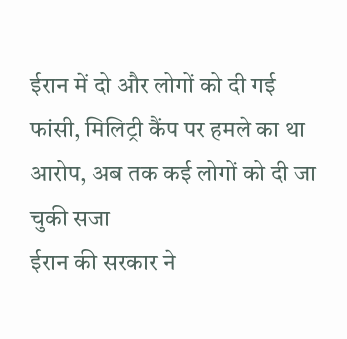ईरान में दो और लोगों को दी गई फांसी, मिलिट्री कैंप पर हमले का था आरोप, अब तक कई लोगों को दी जा चुकी सजा
ईरान की सरकार ने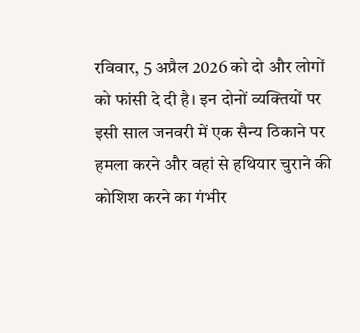रविवार, 5 अप्रैल 2026 को दो और लोगों को फांसी दे दी है। इन दोनों व्यक्तियों पर इसी साल जनवरी में एक सैन्य ठिकाने पर हमला करने और वहां से हथियार चुराने की कोशिश करने का गंभीर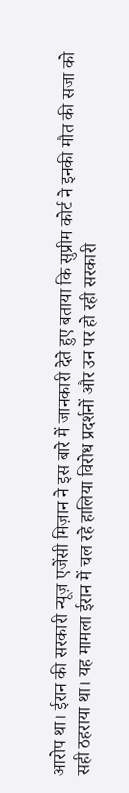आरोप था। ईरान की सरकारी न्यूज़ एजेंसी मिज़ान ने इस बारे में जानकारी देते हुए बताया कि सुप्रीम कोर्ट ने इनकी मौत की सजा को सही ठहराया था। यह मामला ईरान में चल रहे हालिया विरोध प्रदर्शनों और उन पर हो रही सरकारी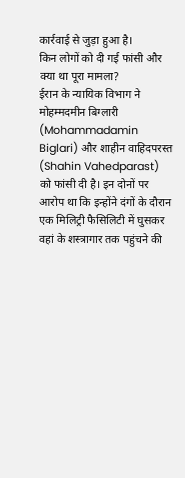कार्रवाई से जुड़ा हुआ है।
किन लोगों को दी गई फांसी और क्या था पूरा मामला?
ईरान के न्यायिक विभाग ने मोहम्मदमीन बिग्लारी (Mohammadamin Biglari) और शाहीन वाहिदपरस्त (Shahin Vahedparast) को फांसी दी है। इन दोनों पर आरोप था कि इन्होंने दंगों के दौरान एक मिलिट्री फैसिलिटी में घुसकर वहां के शस्त्रागार तक पहुंचने की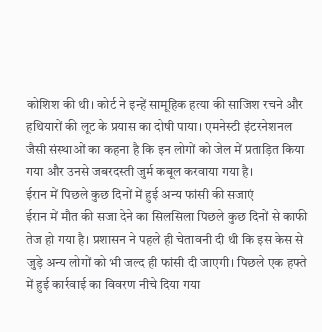कोशिश की थी। कोर्ट ने इन्हें सामूहिक हत्या की साजिश रचने और हथियारों की लूट के प्रयास का दोषी पाया। एमनेस्टी इंटरनेशनल जैसी संस्थाओं का कहना है कि इन लोगों को जेल में प्रताड़ित किया गया और उनसे जबरदस्ती जुर्म कबूल करवाया गया है।
ईरान में पिछले कुछ दिनों में हुई अन्य फांसी की सजाएं
ईरान में मौत की सजा देने का सिलसिला पिछले कुछ दिनों से काफी तेज हो गया है। प्रशासन ने पहले ही चेतावनी दी थी कि इस केस से जुड़े अन्य लोगों को भी जल्द ही फांसी दी जाएगी। पिछले एक हफ्ते में हुई कार्रवाई का विवरण नीचे दिया गया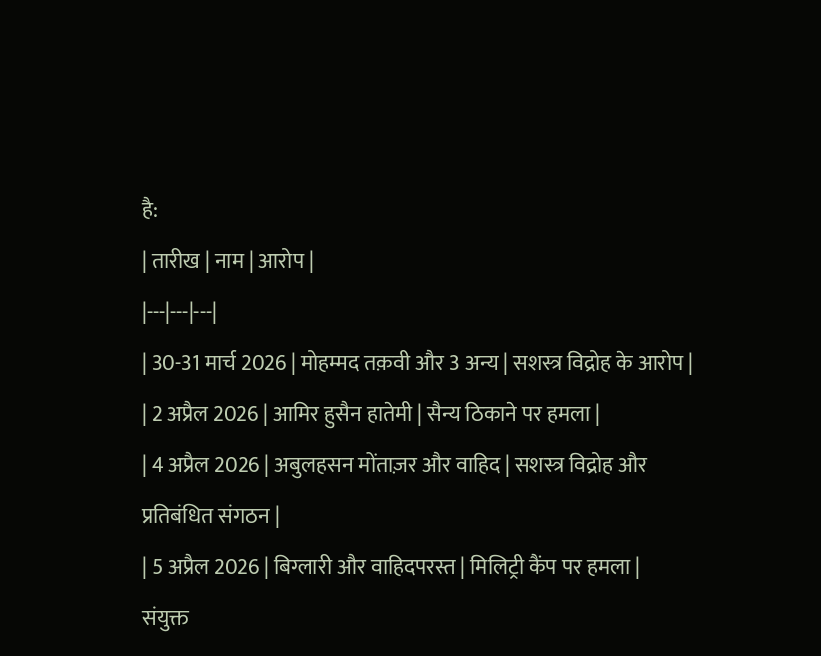है:
| तारीख | नाम | आरोप |
|---|---|---|
| 30-31 मार्च 2026 | मोहम्मद तक़वी और 3 अन्य | सशस्त्र विद्रोह के आरोप |
| 2 अप्रैल 2026 | आमिर हुसैन हातेमी | सैन्य ठिकाने पर हमला |
| 4 अप्रैल 2026 | अबुलहसन मोंताज़र और वाहिद | सशस्त्र विद्रोह और प्रतिबंधित संगठन |
| 5 अप्रैल 2026 | बिग्लारी और वाहिदपरस्त | मिलिट्री कैंप पर हमला |
संयुक्त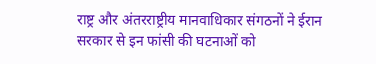राष्ट्र और अंतरराष्ट्रीय मानवाधिकार संगठनों ने ईरान सरकार से इन फांसी की घटनाओं को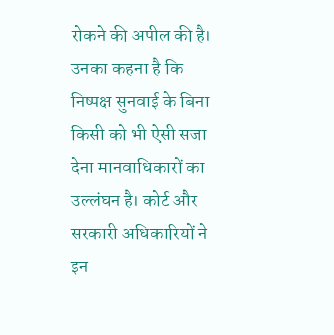रोकने की अपील की है। उनका कहना है कि निष्पक्ष सुनवाई के बिना किसी को भी ऐसी सजा देना मानवाधिकारों का उल्लंघन है। कोर्ट और सरकारी अधिकारियों ने इन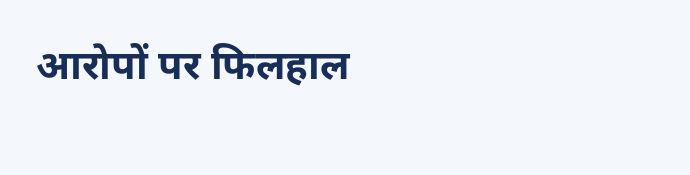आरोपों पर फिलहाल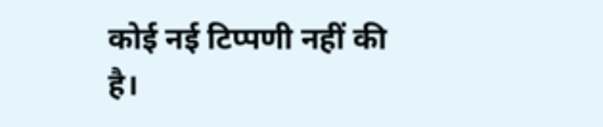कोई नई टिप्पणी नहीं की है।